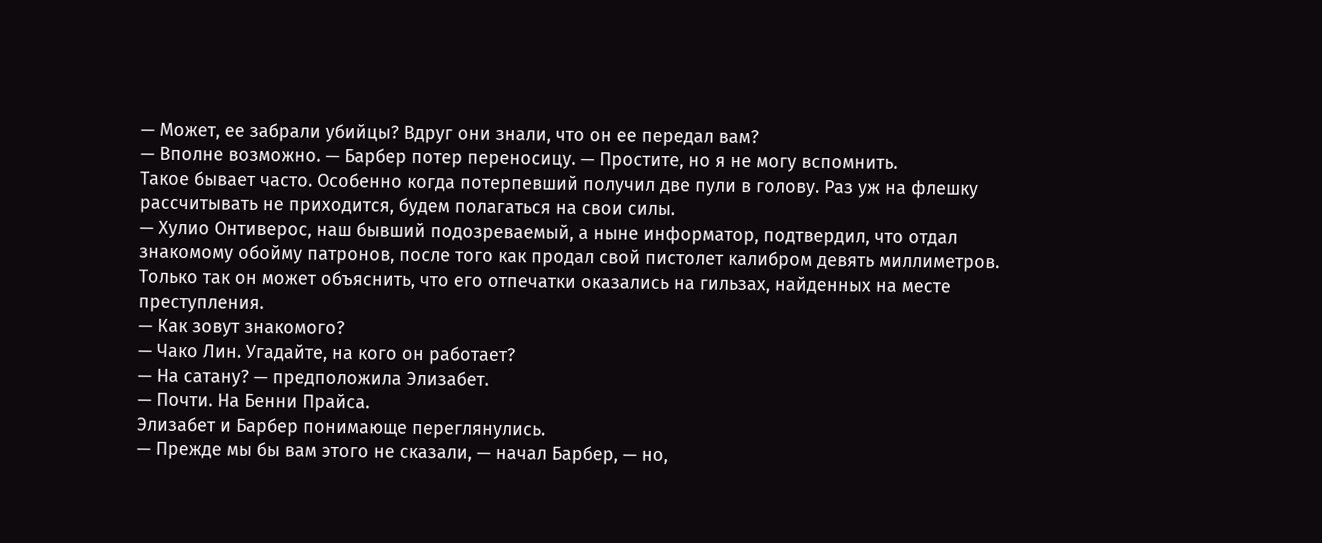— Может, ее забрали убийцы? Вдруг они знали, что он ее передал вам?
— Вполне возможно. — Барбер потер переносицу. — Простите, но я не могу вспомнить.
Такое бывает часто. Особенно когда потерпевший получил две пули в голову. Раз уж на флешку рассчитывать не приходится, будем полагаться на свои силы.
— Хулио Онтиверос, наш бывший подозреваемый, а ныне информатор, подтвердил, что отдал знакомому обойму патронов, после того как продал свой пистолет калибром девять миллиметров. Только так он может объяснить, что его отпечатки оказались на гильзах, найденных на месте преступления.
— Как зовут знакомого?
— Чако Лин. Угадайте, на кого он работает?
— На сатану? — предположила Элизабет.
— Почти. На Бенни Прайса.
Элизабет и Барбер понимающе переглянулись.
— Прежде мы бы вам этого не сказали, — начал Барбер, — но,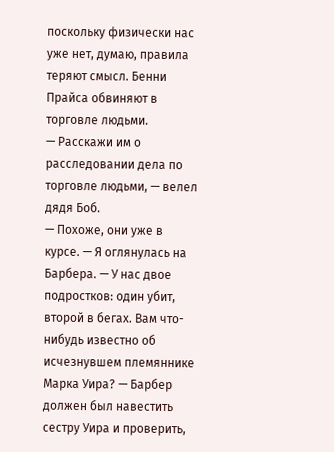поскольку физически нас уже нет, думаю, правила теряют смысл. Бенни Прайса обвиняют в торговле людьми.
— Расскажи им о расследовании дела по торговле людьми, — велел дядя Боб.
— Похоже, они уже в курсе. — Я оглянулась на Барбера. — У нас двое подростков: один убит, второй в бегах. Вам что-нибудь известно об исчезнувшем племяннике Марка Уира? — Барбер должен был навестить сестру Уира и проверить,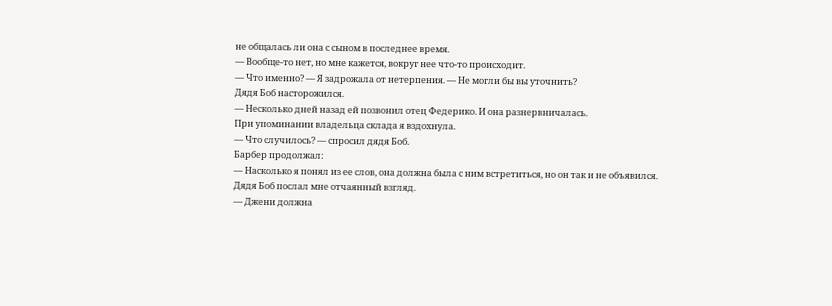не общалась ли она с сыном в последнее время.
— Вообще-то нет, но мне кажется, вокруг нее что-то происходит.
— Что именно? — Я задрожала от нетерпения. — Не могли бы вы уточнить?
Дядя Боб насторожился.
— Несколько дней назад ей позвонил отец Федерико. И она разнервничалась.
При упоминании владельца склада я вздохнула.
— Что случилось? — спросил дядя Боб.
Барбер продолжал:
— Насколько я понял из ее слов, она должна была с ним встретиться, но он так и не объявился.
Дядя Боб послал мне отчаянный взгляд.
— Джени должна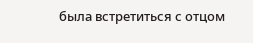была встретиться с отцом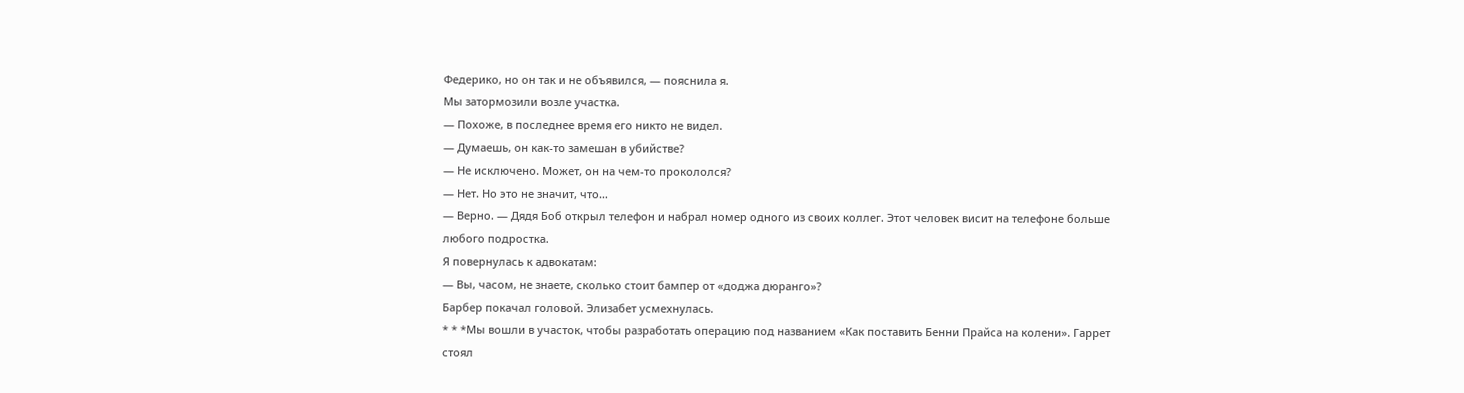Федерико, но он так и не объявился, — пояснила я.
Мы затормозили возле участка.
— Похоже, в последнее время его никто не видел.
— Думаешь, он как-то замешан в убийстве?
— Не исключено. Может, он на чем-то прокололся?
— Нет. Но это не значит, что…
— Верно. — Дядя Боб открыл телефон и набрал номер одного из своих коллег. Этот человек висит на телефоне больше любого подростка.
Я повернулась к адвокатам:
— Вы, часом, не знаете, сколько стоит бампер от «доджа дюранго»?
Барбер покачал головой. Элизабет усмехнулась.
* * *Мы вошли в участок, чтобы разработать операцию под названием «Как поставить Бенни Прайса на колени». Гаррет стоял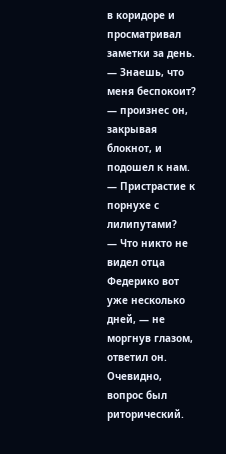в коридоре и просматривал заметки за день.
— Знаешь, что меня беспокоит? — произнес он, закрывая блокнот, и подошел к нам.
— Пристрастие к порнухе с лилипутами?
— Что никто не видел отца Федерико вот уже несколько дней, — не моргнув глазом, ответил он. Очевидно, вопрос был риторический.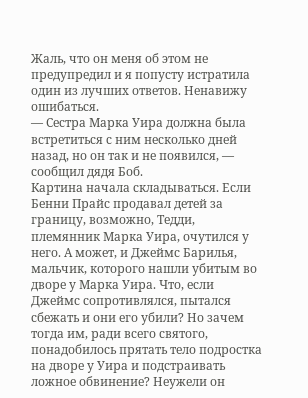Жаль, что он меня об этом не предупредил и я попусту истратила один из лучших ответов. Ненавижу ошибаться.
— Сестра Марка Уира должна была встретиться с ним несколько дней назад, но он так и не появился, — сообщил дядя Боб.
Картина начала складываться. Если Бенни Прайс продавал детей за границу, возможно, Тедди, племянник Марка Уира, очутился у него. А может, и Джеймс Барилья, мальчик, которого нашли убитым во дворе у Марка Уира. Что, если Джеймс сопротивлялся, пытался сбежать и они его убили? Но зачем тогда им, ради всего святого, понадобилось прятать тело подростка на дворе у Уира и подстраивать ложное обвинение? Неужели он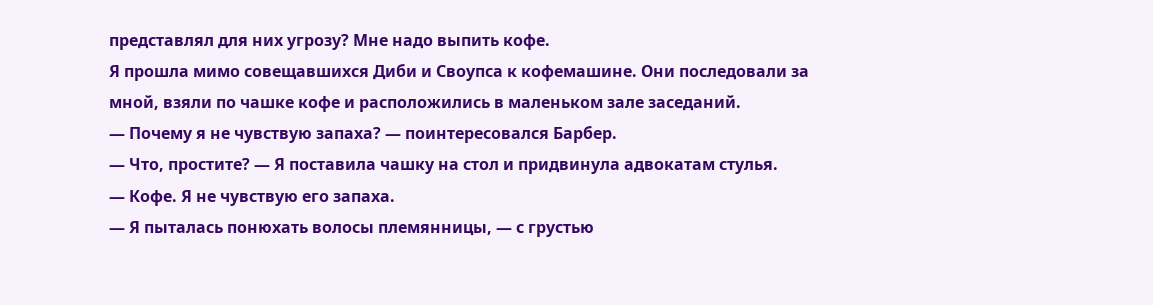представлял для них угрозу? Мне надо выпить кофе.
Я прошла мимо совещавшихся Диби и Своупса к кофемашине. Они последовали за мной, взяли по чашке кофе и расположились в маленьком зале заседаний.
— Почему я не чувствую запаха? — поинтересовался Барбер.
— Что, простите? — Я поставила чашку на стол и придвинула адвокатам стулья.
— Кофе. Я не чувствую его запаха.
— Я пыталась понюхать волосы племянницы, — с грустью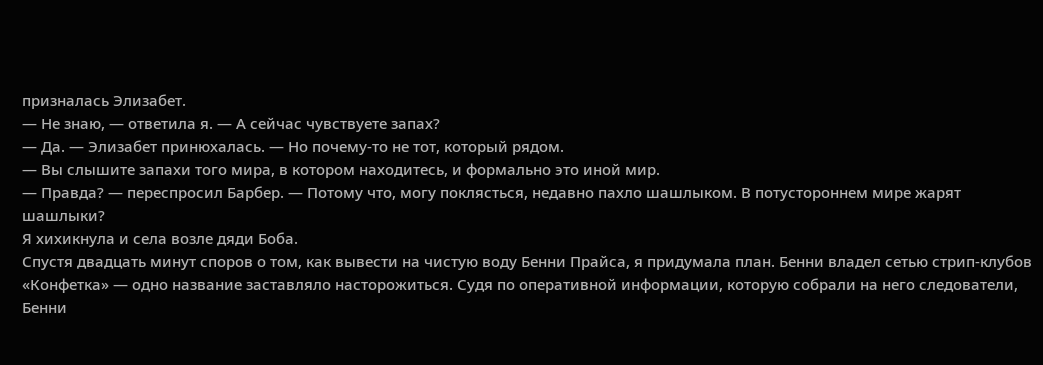призналась Элизабет.
— Не знаю, — ответила я. — А сейчас чувствуете запах?
— Да. — Элизабет принюхалась. — Но почему-то не тот, который рядом.
— Вы слышите запахи того мира, в котором находитесь, и формально это иной мир.
— Правда? — переспросил Барбер. — Потому что, могу поклясться, недавно пахло шашлыком. В потустороннем мире жарят шашлыки?
Я хихикнула и села возле дяди Боба.
Спустя двадцать минут споров о том, как вывести на чистую воду Бенни Прайса, я придумала план. Бенни владел сетью стрип-клубов «Конфетка» — одно название заставляло насторожиться. Судя по оперативной информации, которую собрали на него следователи, Бенни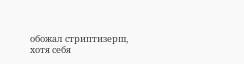обожал стриптизерш, хотя себя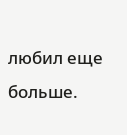любил еще больше.